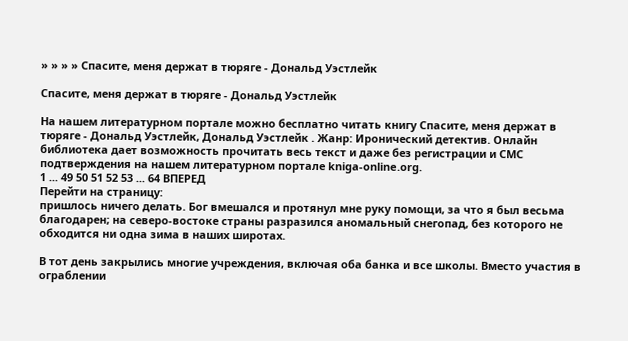» » » » Спасите, меня держат в тюряге - Дональд Уэстлейк

Спасите, меня держат в тюряге - Дональд Уэстлейк

На нашем литературном портале можно бесплатно читать книгу Спасите, меня держат в тюряге - Дональд Уэстлейк, Дональд Уэстлейк . Жанр: Иронический детектив. Онлайн библиотека дает возможность прочитать весь текст и даже без регистрации и СМС подтверждения на нашем литературном портале kniga-online.org.
1 ... 49 50 51 52 53 ... 64 ВПЕРЕД
Перейти на страницу:
пришлось ничего делать. Бог вмешался и протянул мне руку помощи, за что я был весьма благодарен; на северо-востоке страны разразился аномальный снегопад, без которого не обходится ни одна зима в наших широтах.

В тот день закрылись многие учреждения, включая оба банка и все школы. Вместо участия в ограблении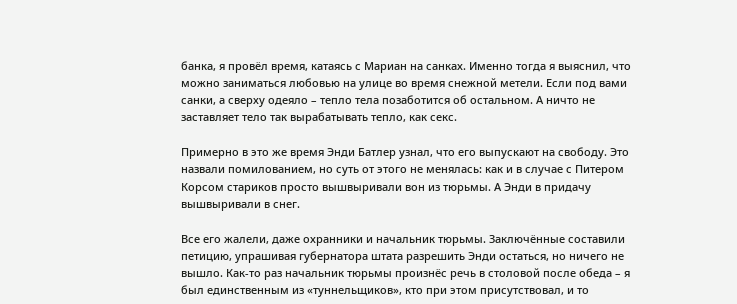банка, я провёл время, катаясь с Мариан на санках. Именно тогда я выяснил, что можно заниматься любовью на улице во время снежной метели. Если под вами санки, а сверху одеяло – тепло тела позаботится об остальном. А ничто не заставляет тело так вырабатывать тепло, как секс.

Примерно в это же время Энди Батлер узнал, что его выпускают на свободу. Это назвали помилованием, но суть от этого не менялась: как и в случае с Питером Корсом стариков просто вышвыривали вон из тюрьмы. А Энди в придачу вышвыривали в снег.

Все его жалели, даже охранники и начальник тюрьмы. Заключённые составили петицию, упрашивая губернатора штата разрешить Энди остаться, но ничего не вышло. Как-то раз начальник тюрьмы произнёс речь в столовой после обеда – я был единственным из «туннельщиков», кто при этом присутствовал, и то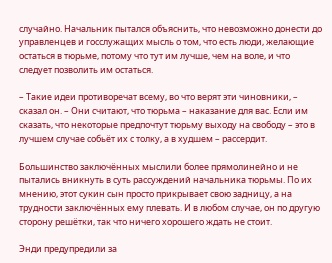случайно. Начальник пытался объяснить, что невозможно донести до управленцев и госслужащих мысль о том, что есть люди, желающие остаться в тюрьме, потому что тут им лучше, чем на воле, и что следует позволить им остаться.

– Такие идеи противоречат всему, во что верят эти чиновники, – сказал он. – Они считают, что тюрьма – наказание для вас. Если им сказать, что некоторые предпочтут тюрьму выходу на свободу – это в лучшем случае собьёт их с толку, а в худшем – рассердит.

Большинство заключённых мыслили более прямолинейно и не пытались вникнуть в суть рассуждений начальника тюрьмы. По их мнению, этот сукин сын просто прикрывает свою задницу, а на трудности заключённых ему плевать. И в любом случае, он по другую сторону решётки, так что ничего хорошего ждать не стоит.

Энди предупредили за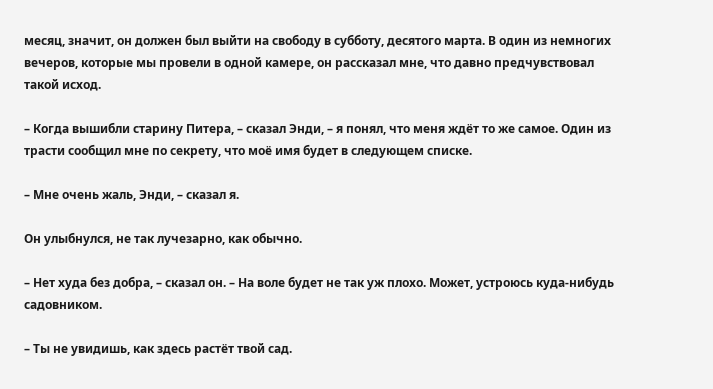месяц, значит, он должен был выйти на свободу в субботу, десятого марта. В один из немногих вечеров, которые мы провели в одной камере, он рассказал мне, что давно предчувствовал такой исход.

– Когда вышибли старину Питера, – сказал Энди, – я понял, что меня ждёт то же самое. Один из трасти сообщил мне по секрету, что моё имя будет в следующем списке.

– Мне очень жаль, Энди, – сказал я.

Он улыбнулся, не так лучезарно, как обычно.

– Нет худа без добра, – сказал он. – На воле будет не так уж плохо. Может, устроюсь куда-нибудь садовником.

– Ты не увидишь, как здесь растёт твой сад.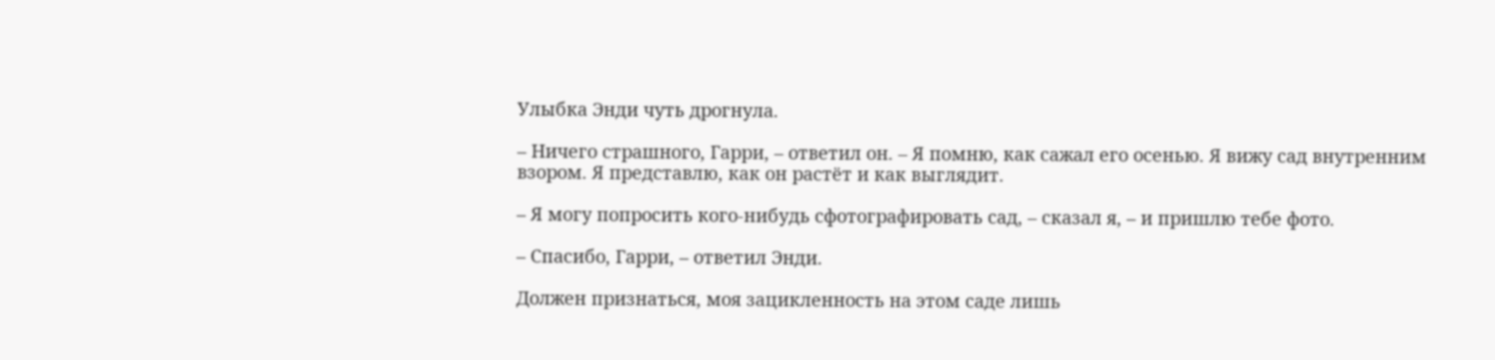Улыбка Энди чуть дрогнула.

– Ничего страшного, Гарри, – ответил он. – Я помню, как сажал его осенью. Я вижу сад внутренним взором. Я представлю, как он растёт и как выглядит.

– Я могу попросить кого-нибудь сфотографировать сад, – сказал я, – и пришлю тебе фото.

– Спасибо, Гарри, – ответил Энди.

Должен признаться, моя зацикленность на этом саде лишь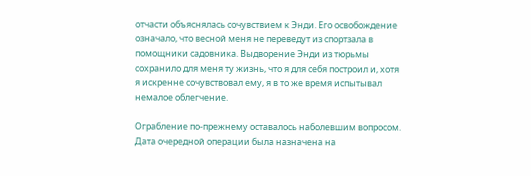отчасти объяснялась сочувствием к Энди. Его освобождение означало, что весной меня не переведут из спортзала в помощники садовника. Выдворение Энди из тюрьмы сохранило для меня ту жизнь, что я для себя построил и, хотя я искренне сочувствовал ему, я в то же время испытывал немалое облегчение.

Ограбление по-прежнему оставалось наболевшим вопросом. Дата очередной операции была назначена на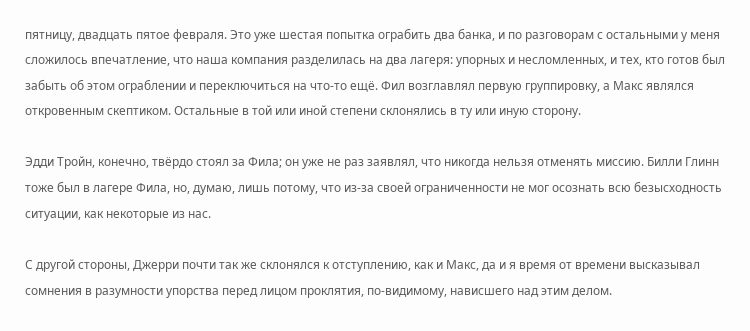пятницу, двадцать пятое февраля. Это уже шестая попытка ограбить два банка, и по разговорам с остальными у меня сложилось впечатление, что наша компания разделилась на два лагеря: упорных и несломленных, и тех, кто готов был забыть об этом ограблении и переключиться на что-то ещё. Фил возглавлял первую группировку, а Макс являлся откровенным скептиком. Остальные в той или иной степени склонялись в ту или иную сторону.

Эдди Тройн, конечно, твёрдо стоял за Фила; он уже не раз заявлял, что никогда нельзя отменять миссию. Билли Глинн тоже был в лагере Фила, но, думаю, лишь потому, что из-за своей ограниченности не мог осознать всю безысходность ситуации, как некоторые из нас.

С другой стороны, Джерри почти так же склонялся к отступлению, как и Макс, да и я время от времени высказывал сомнения в разумности упорства перед лицом проклятия, по-видимому, нависшего над этим делом.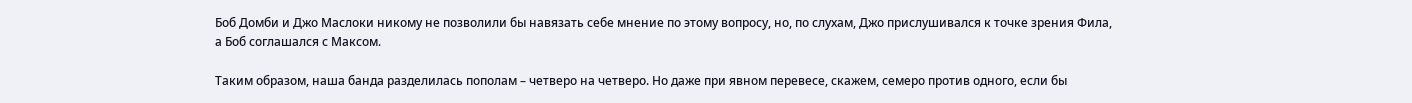Боб Домби и Джо Маслоки никому не позволили бы навязать себе мнение по этому вопросу, но, по слухам, Джо прислушивался к точке зрения Фила, а Боб соглашался с Максом.

Таким образом, наша банда разделилась пополам – четверо на четверо. Но даже при явном перевесе, скажем, семеро против одного, если бы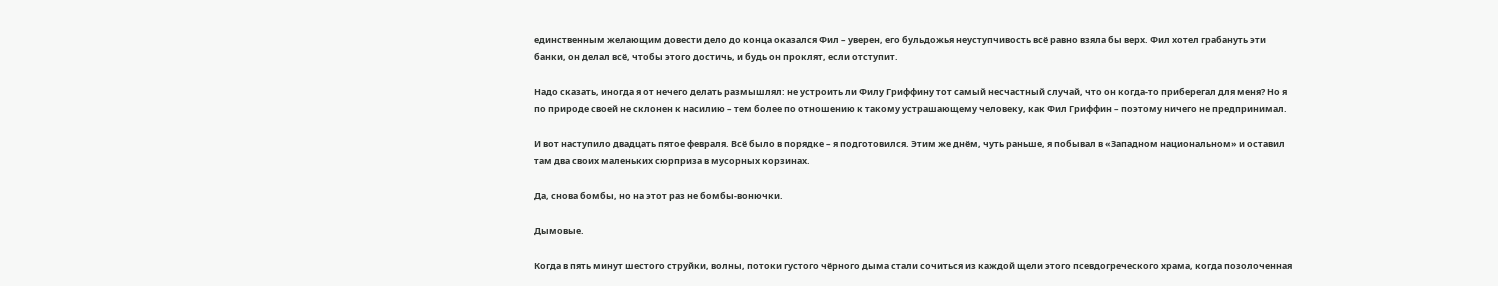единственным желающим довести дело до конца оказался Фил – уверен, его бульдожья неуступчивость всё равно взяла бы верх. Фил хотел грабануть эти банки, он делал всё, чтобы этого достичь, и будь он проклят, если отступит.

Надо сказать, иногда я от нечего делать размышлял: не устроить ли Филу Гриффину тот самый несчастный случай, что он когда-то приберегал для меня? Но я по природе своей не склонен к насилию – тем более по отношению к такому устрашающему человеку, как Фил Гриффин – поэтому ничего не предпринимал.

И вот наступило двадцать пятое февраля. Всё было в порядке – я подготовился. Этим же днём, чуть раньше, я побывал в «Западном национальном» и оставил там два своих маленьких сюрприза в мусорных корзинах.

Да, снова бомбы, но на этот раз не бомбы-вонючки.

Дымовые.

Когда в пять минут шестого струйки, волны, потоки густого чёрного дыма стали сочиться из каждой щели этого псевдогреческого храма, когда позолоченная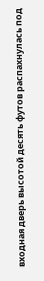входная дверь высотой десять футов распахнулась под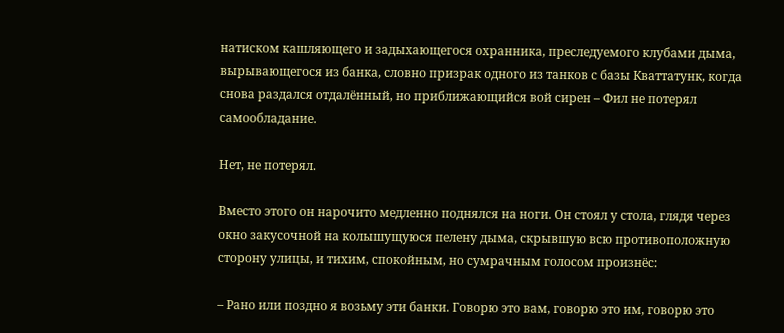натиском кашляющего и задыхающегося охранника, преследуемого клубами дыма, вырывающегося из банка, словно призрак одного из танков с базы Кваттатунк, когда снова раздался отдалённый, но приближающийся вой сирен – Фил не потерял самообладание.

Нет, не потерял.

Вместо этого он нарочито медленно поднялся на ноги. Он стоял у стола, глядя через окно закусочной на колышущуюся пелену дыма, скрывшую всю противоположную сторону улицы, и тихим, спокойным, но сумрачным голосом произнёс:

– Рано или поздно я возьму эти банки. Говорю это вам, говорю это им, говорю это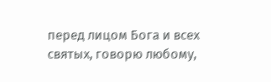перед лицом Бога и всех святых, говорю любому,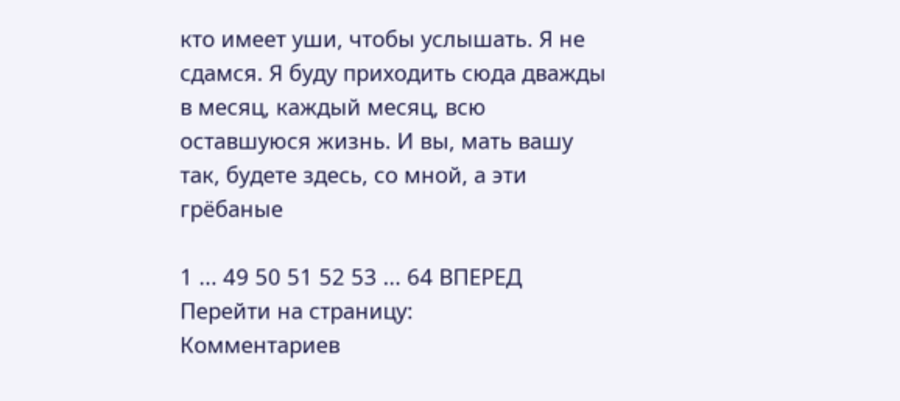кто имеет уши, чтобы услышать. Я не сдамся. Я буду приходить сюда дважды в месяц, каждый месяц, всю оставшуюся жизнь. И вы, мать вашу так, будете здесь, со мной, а эти грёбаные

1 ... 49 50 51 52 53 ... 64 ВПЕРЕД
Перейти на страницу:
Комментариев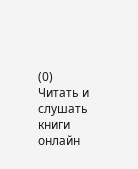(0)
Читать и слушать книги онлайн